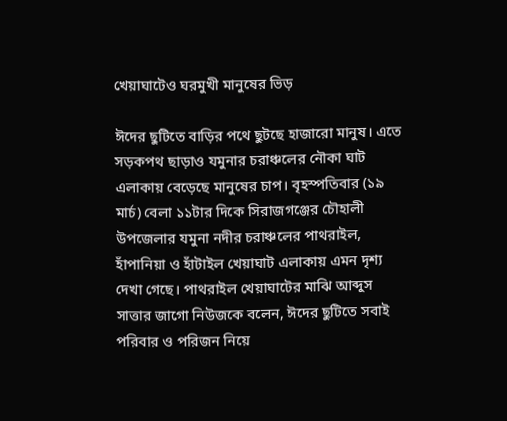খেয়াঘাটেও ঘরমুখী মানুষের ভিড়

ঈদের ছুটিতে বাড়ির পথে ছুটছে হাজারো মানুষ। এতে সড়কপথ ছাড়াও যমুনার চরাঞ্চলের নৌকা ঘাট এলাকায় বেড়েছে মানুষের চাপ। বৃহস্পতিবার (১৯ মার্চ) বেলা ১১টার দিকে সিরাজগঞ্জের চৌহালী উপজেলার যমুনা নদীর চরাঞ্চলের পাথরাইল, হাঁপানিয়া ও হাঁটাইল খেয়াঘাট এলাকায় এমন দৃশ্য দেখা গেছে। পাথরাইল খেয়াঘাটের মাঝি আব্দুস সাত্তার জাগো নিউজকে বলেন, ঈদের ছুটিতে সবাই পরিবার ও পরিজন নিয়ে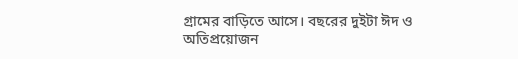গ্রামের বাড়িতে আসে। বছরের দুইটা ঈদ ও অতিপ্রয়োজন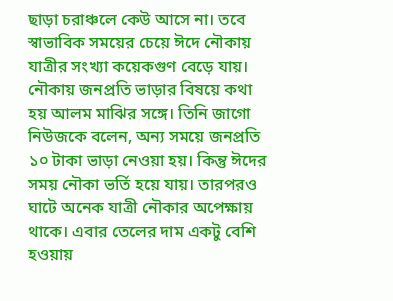ছাড়া চরাঞ্চলে কেউ আসে না। তবে স্বাভাবিক সময়ের চেয়ে ঈদে নৌকায় যাত্রীর সংখ্যা কয়েকগুণ বেড়ে যায়। নৌকায় জনপ্রতি ভাড়ার বিষয়ে কথা হয় আলম মাঝির সঙ্গে। তিনি জাগো নিউজকে বলেন, অন্য সময়ে জনপ্রতি ১০ টাকা ভাড়া নেওয়া হয়। কিন্তু ঈদের সময় নৌকা ভর্তি হয়ে যায়। তারপরও ঘাটে অনেক যাত্রী নৌকার অপেক্ষায় থাকে। এবার তেলের দাম একটু বেশি হওয়ায়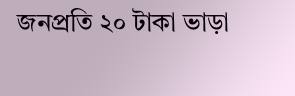জনপ্রতি ২০ টাকা ভাড়া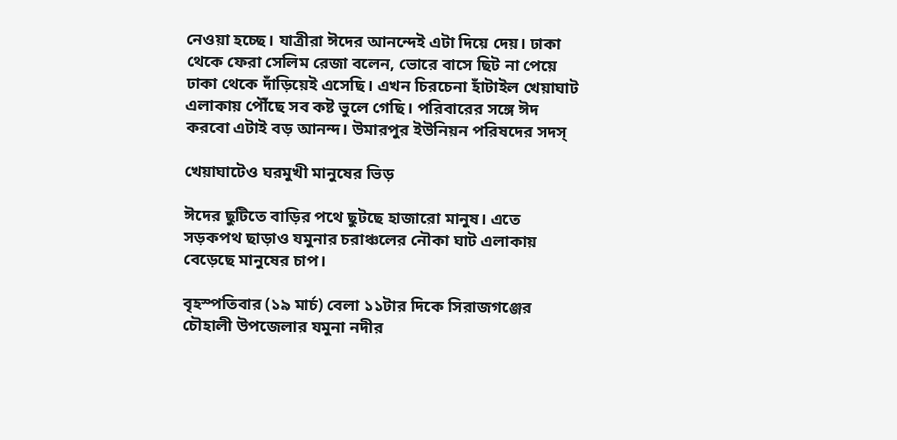নেওয়া হচ্ছে। যাত্রীরা ঈদের আনন্দেই এটা দিয়ে দেয়। ঢাকা থেকে ফেরা সেলিম রেজা বলেন, ভোরে বাসে ছিট না পেয়ে ঢাকা থেকে দাঁড়িয়েই এসেছি। এখন চিরচেনা হাঁটাইল খেয়াঘাট এলাকায় পৌঁছে সব কষ্ট ভুলে গেছি। পরিবারের সঙ্গে ঈদ করবো এটাই বড় আনন্দ। উমারপুর ইউনিয়ন পরিষদের সদস্

খেয়াঘাটেও ঘরমুখী মানুষের ভিড়

ঈদের ছুটিতে বাড়ির পথে ছুটছে হাজারো মানুষ। এতে সড়কপথ ছাড়াও যমুনার চরাঞ্চলের নৌকা ঘাট এলাকায় বেড়েছে মানুষের চাপ।

বৃহস্পতিবার (১৯ মার্চ) বেলা ১১টার দিকে সিরাজগঞ্জের চৌহালী উপজেলার যমুনা নদীর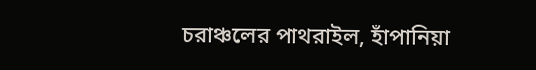চরাঞ্চলের পাথরাইল, হাঁপানিয়া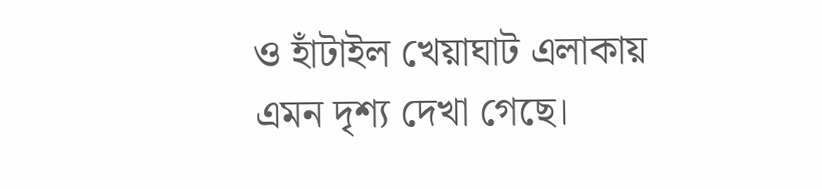ও হাঁটাইল খেয়াঘাট এলাকায় এমন দৃশ্য দেখা গেছে।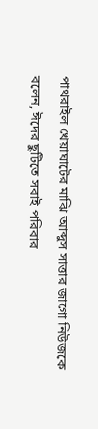পাথরাইল খেয়াঘাটের মাঝি আব্দুস সাত্তার জাগো নিউজকে বলেন, ঈদের ছুটিতে সবাই পরিবার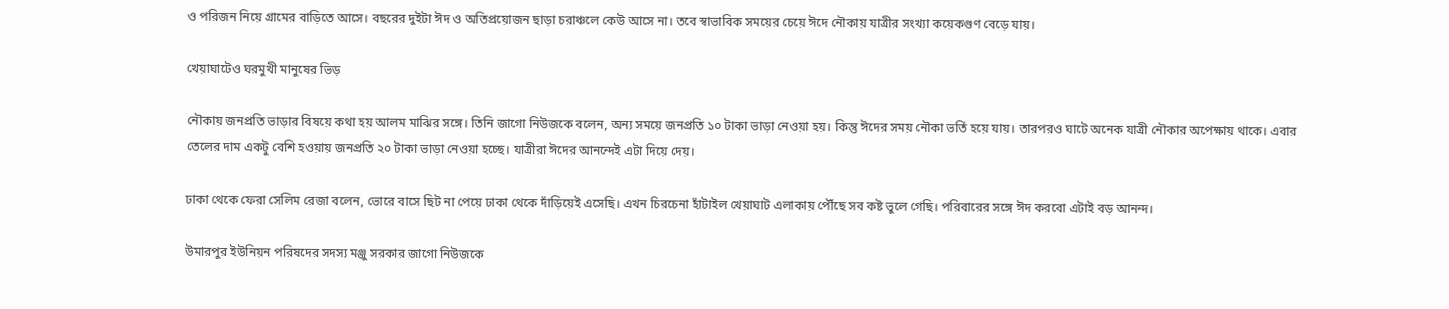ও পরিজন নিয়ে গ্রামের বাড়িতে আসে। বছরের দুইটা ঈদ ও অতিপ্রয়োজন ছাড়া চরাঞ্চলে কেউ আসে না। তবে স্বাভাবিক সময়ের চেয়ে ঈদে নৌকায় যাত্রীর সংখ্যা কয়েকগুণ বেড়ে যায়।

খেয়াঘাটেও ঘরমুখী মানুষের ভিড়

নৌকায় জনপ্রতি ভাড়ার বিষয়ে কথা হয় আলম মাঝির সঙ্গে। তিনি জাগো নিউজকে বলেন, অন্য সময়ে জনপ্রতি ১০ টাকা ভাড়া নেওয়া হয়। কিন্তু ঈদের সময় নৌকা ভর্তি হয়ে যায়। তারপরও ঘাটে অনেক যাত্রী নৌকার অপেক্ষায় থাকে। এবার তেলের দাম একটু বেশি হওয়ায় জনপ্রতি ২০ টাকা ভাড়া নেওয়া হচ্ছে। যাত্রীরা ঈদের আনন্দেই এটা দিয়ে দেয়।

ঢাকা থেকে ফেরা সেলিম রেজা বলেন, ভোরে বাসে ছিট না পেয়ে ঢাকা থেকে দাঁড়িয়েই এসেছি। এখন চিরচেনা হাঁটাইল খেয়াঘাট এলাকায় পৌঁছে সব কষ্ট ভুলে গেছি। পরিবারের সঙ্গে ঈদ করবো এটাই বড় আনন্দ।

উমারপুর ইউনিয়ন পরিষদের সদস্য মঞ্জু সরকার জাগো নিউজকে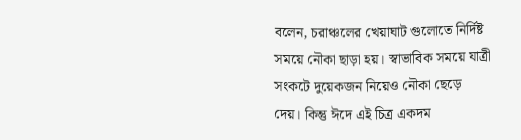বলেন, চরাঞ্চলের খেয়াঘাট গুলোতে নির্দিষ্ট সময়ে নৌকা ছাড়া হয়। স্বাভাবিক সময়ে যাত্রী সংকটে দুয়েকজন নিয়েও নৌকা ছেড়ে দেয়। কিন্তু ঈদে এই চিত্র একদম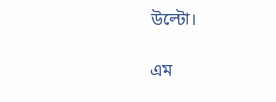উল্টো।

এম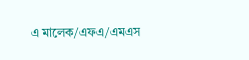এ মালেক/এফএ/এমএস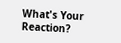What's Your Reaction?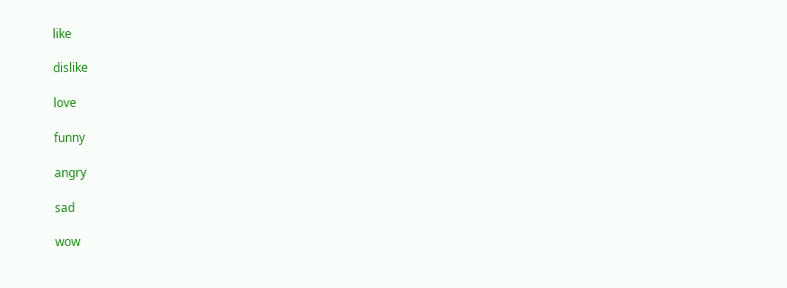like

dislike

love

funny

angry

sad

wow